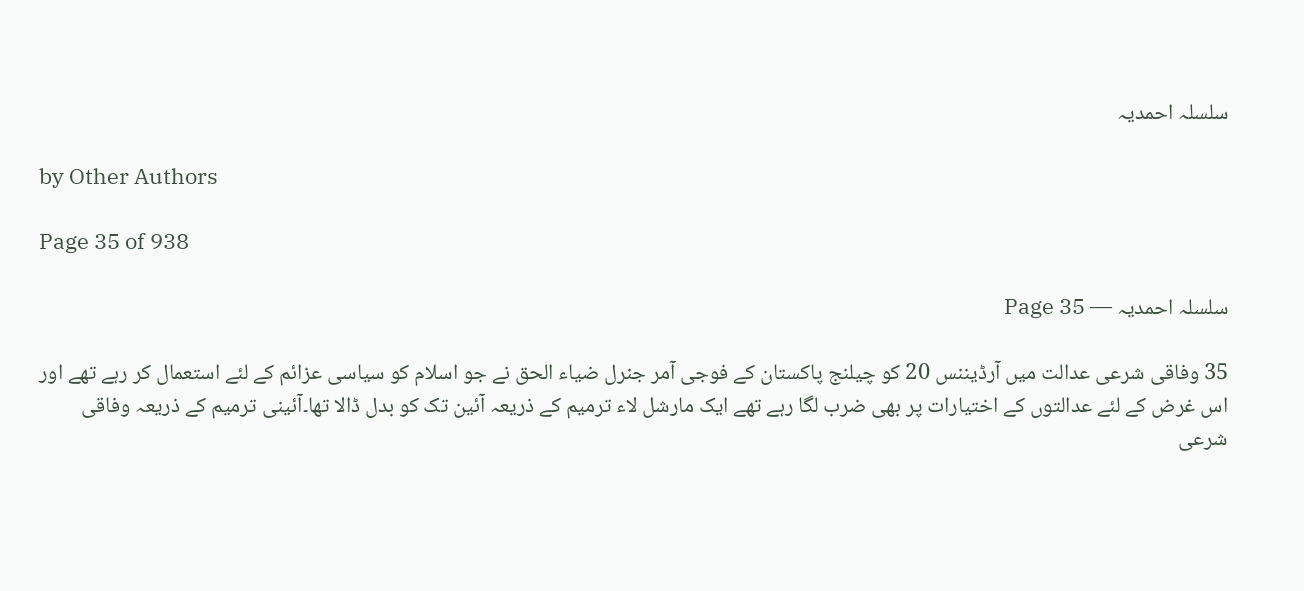سلسلہ احمدیہ

by Other Authors

Page 35 of 938

سلسلہ احمدیہ — Page 35

35 وفاقی شرعی عدالت میں آرڈیننس 20 کو چیلنج پاکستان کے فوجی آمر جنرل ضیاء الحق نے جو اسلام کو سیاسی عزائم کے لئے استعمال کر رہے تھے اور اس غرض کے لئے عدالتوں کے اختیارات پر بھی ضرب لگا رہے تھے ایک مارشل لاء ترمیم کے ذریعہ آئین تک کو بدل ڈالا تھا۔آئینی ترمیم کے ذریعہ وفاقی شرعی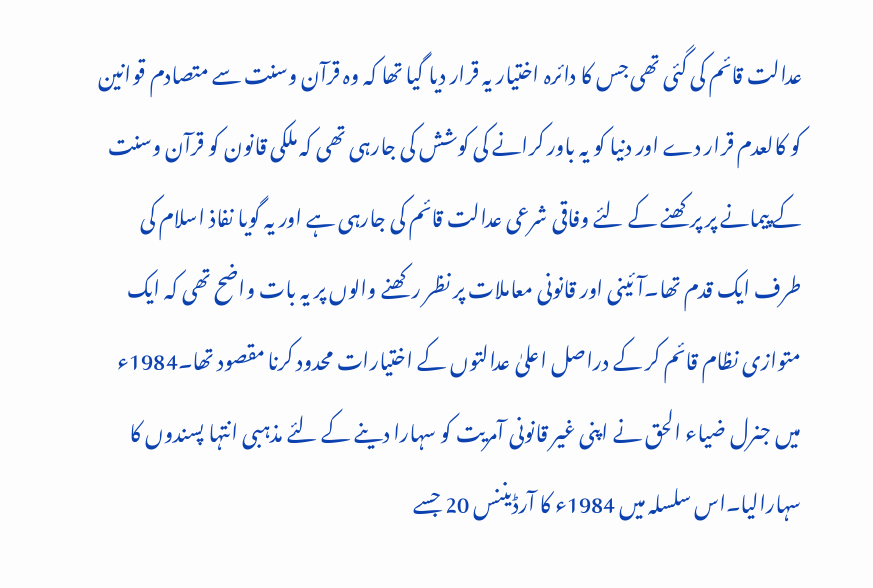عدالت قائم کی گئی تھی جس کا دائرہ اختیار یہ قرار دیا گیا تھا کہ وہ قرآن وسنت سے متصادم قوانین کو کالعدم قرار دے اور دنیا کو یہ باور کرانے کی کوشش کی جارہی تھی کہ ملکی قانون کو قرآن وسنت کے پیمانے پر پرکھنے کے لئے وفاقی شرعی عدالت قائم کی جارہی ہے اور یہ گویا نفاذ اسلام کی طرف ایک قدم تھا۔آئینی اور قانونی معاملات پر نظر رکھنے والوں پر یہ بات واضح تھی کہ ایک متوازی نظام قائم کر کے دراصل اعلیٰ عدالتوں کے اختیارات محدود کرنا مقصود تھا۔1984ء میں جنرل ضیاء الحق نے اپنی غیر قانونی آمریت کو سہارا دینے کے لئے مذہبی انتہا پسندوں کا سہارالیا۔اس سلسلہ میں 1984ء کا آرڈیننس 20 جسے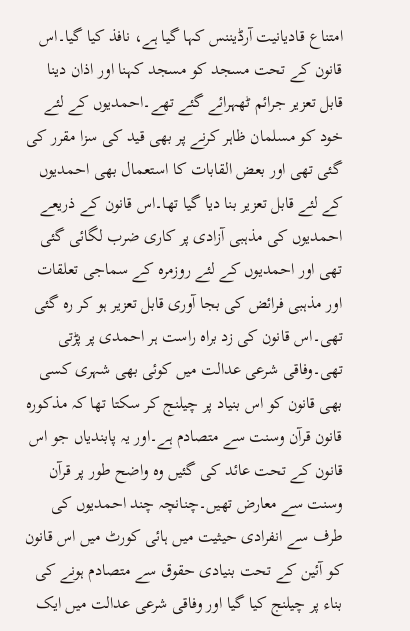امتناع قادیانیت آرڈیننس کہا گیا ہے، نافذ کیا گیا۔اس قانون کے تحت مسجد کو مسجد کہنا اور اذان دینا قابل تعزیر جرائم ٹھہرائے گئے تھے۔احمدیوں کے لئے خود کو مسلمان ظاہر کرنے پر بھی قید کی سزا مقرر کی گئی تھی اور بعض القابات کا استعمال بھی احمدیوں کے لئے قابل تعزیر بنا دیا گیا تھا۔اس قانون کے ذریعے احمدیوں کی مذہبی آزادی پر کاری ضرب لگائی گئی تھی اور احمدیوں کے لئے روزمرہ کے سماجی تعلقات اور مذہبی فرائض کی بجا آوری قابل تعزیر ہو کر رہ گئی تھی۔اس قانون کی زد براہ راست ہر احمدی پر پڑتی تھی۔وفاقی شرعی عدالت میں کوئی بھی شہری کسی بھی قانون کو اس بنیاد پر چیلنج کر سکتا تھا کہ مذکورہ قانون قرآن وسنت سے متصادم ہے۔اور یہ پابندیاں جو اس قانون کے تحت عائد کی گئیں وہ واضح طور پر قرآن وسنت سے معارض تھیں۔چنانچہ چند احمدیوں کی طرف سے انفرادی حیثیت میں ہائی کورٹ میں اس قانون کو آئین کے تحت بنیادی حقوق سے متصادم ہونے کی بناء پر چیلنج کیا گیا اور وفاقی شرعی عدالت میں ایک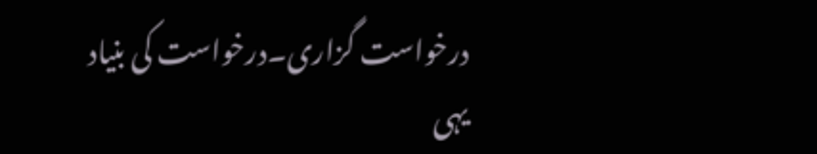درخواست گزاری۔درخواست کی بنیاد یہی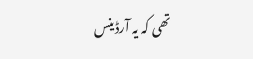تھی کہ یہ آرڈینس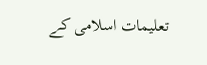تعلیمات اسلامی کے